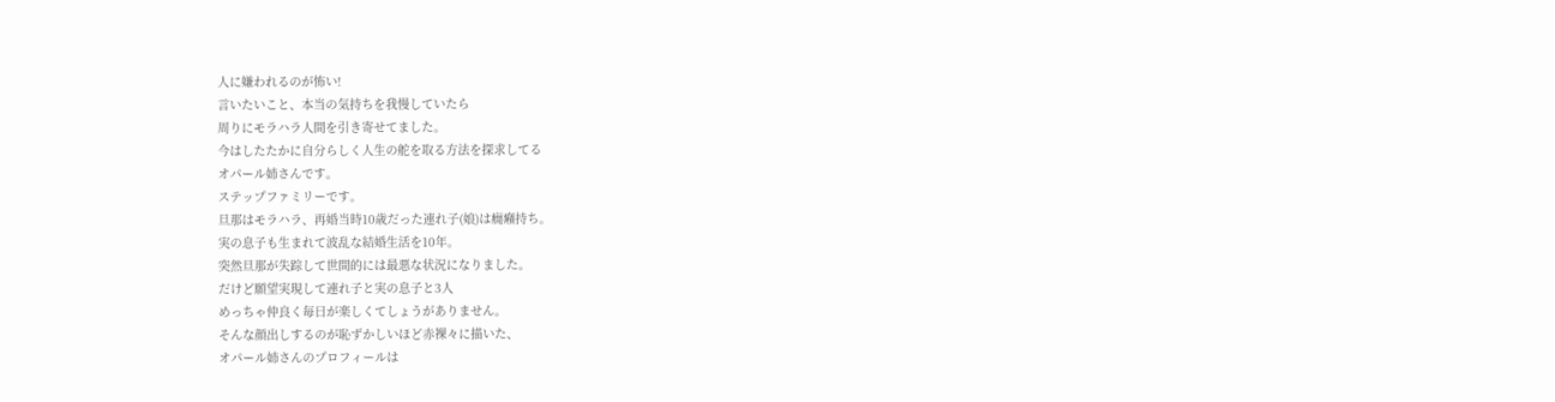人に嫌われるのが怖い!
言いたいこと、本当の気持ちを我慢していたら
周りにモラハラ人間を引き寄せてました。
今はしたたかに自分らしく人生の舵を取る方法を探求してる
オパール姉さんです。
ステップファミリーです。
旦那はモラハラ、再婚当時10歳だった連れ子(娘)は癇癪持ち。
実の息子も生まれて波乱な結婚生活を10年。
突然旦那が失踪して世間的には最悪な状況になりました。
だけど願望実現して連れ子と実の息子と3人
めっちゃ仲良く毎日が楽しくてしょうがありません。
そんな顔出しするのが恥ずかしいほど赤裸々に描いた、
オパール姉さんのプロフィールは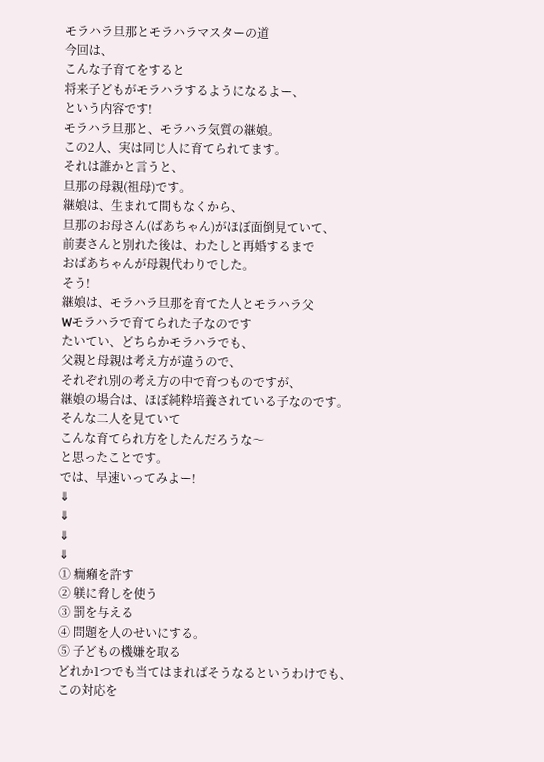モラハラ旦那とモラハラマスターの道
今回は、
こんな子育てをすると
将来子どもがモラハラするようになるよー、
という内容です!
モラハラ旦那と、モラハラ気質の継娘。
この2人、実は同じ人に育てられてます。
それは誰かと言うと、
旦那の母親(祖母)です。
継娘は、生まれて間もなくから、
旦那のお母さん(ばあちゃん)がほぼ面倒見ていて、
前妻さんと別れた後は、わたしと再婚するまで
おばあちゃんが母親代わりでした。
そう!
継娘は、モラハラ旦那を育てた人とモラハラ父
Wモラハラで育てられた子なのです
たいてい、どちらかモラハラでも、
父親と母親は考え方が違うので、
それぞれ別の考え方の中で育つものですが、
継娘の場合は、ほぼ純粋培養されている子なのです。
そんな二人を見ていて
こんな育てられ方をしたんだろうな〜
と思ったことです。
では、早速いってみよー!
⇓
⇓
⇓
⇓
① 癇癪を許す
② 躾に脅しを使う
③ 罰を与える
④ 問題を人のせいにする。
⑤ 子どもの機嫌を取る
どれか1つでも当てはまればそうなるというわけでも、
この対応を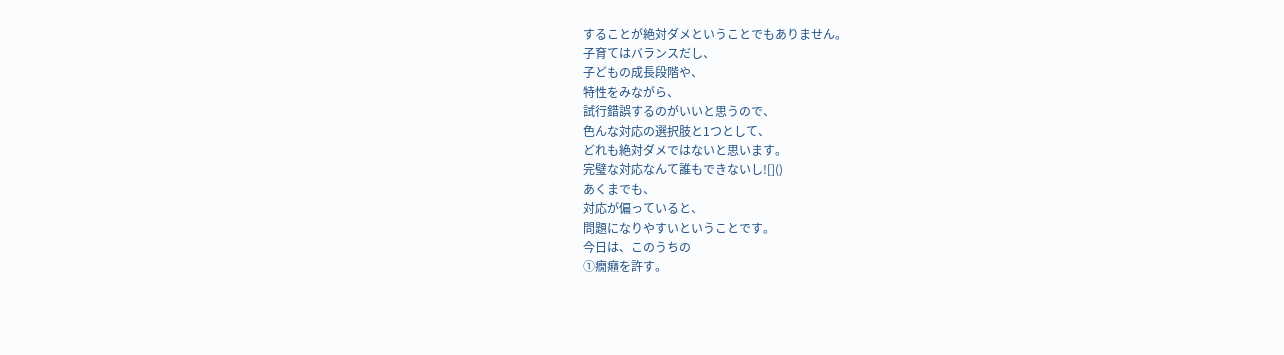することが絶対ダメということでもありません。
子育てはバランスだし、
子どもの成長段階や、
特性をみながら、
試行錯誤するのがいいと思うので、
色んな対応の選択肢と1つとして、
どれも絶対ダメではないと思います。
完璧な対応なんて誰もできないし![]()
あくまでも、
対応が偏っていると、
問題になりやすいということです。
今日は、このうちの
①癇癪を許す。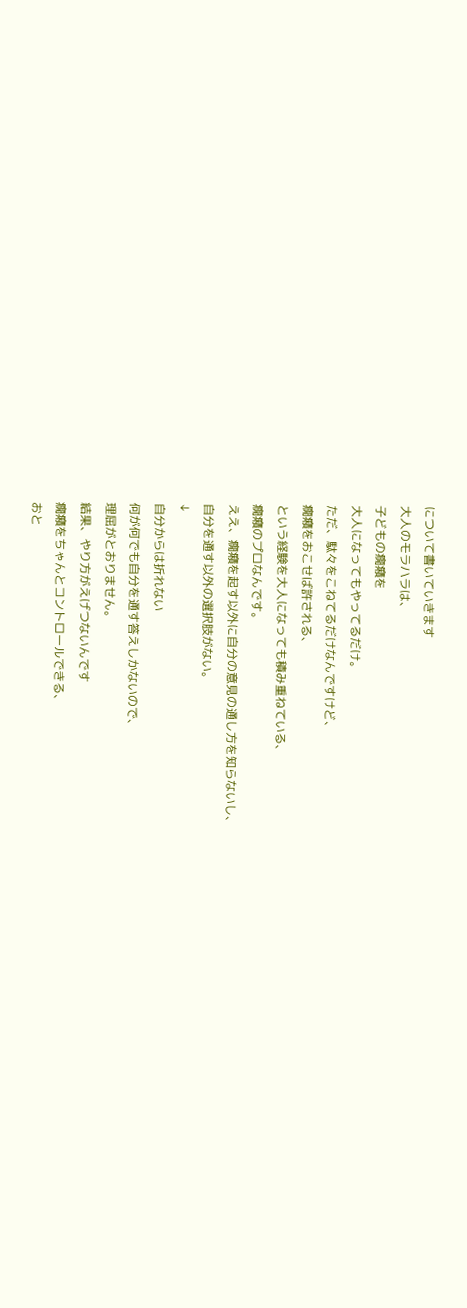について書いていきます
大人のモラハラは、
子どもの癇癪を
大人になってもやってるだけ。
ただ、駄々をこねてるだけなんですけど、
癇癪をおこせば許される、
という経験を大人になっても積み重ねている、
癇癪のプロなんです。
ええ、癇癪を起す以外に自分の意見の通し方を知らないし、
自分を通す以外の選択肢がない。
↓
自分からは折れない
何が何でも自分を通す答えしかないので、
理屈がとおりません。
結果、やり方がえげつないんです
癇癪をちゃんとコントロールできる、
おと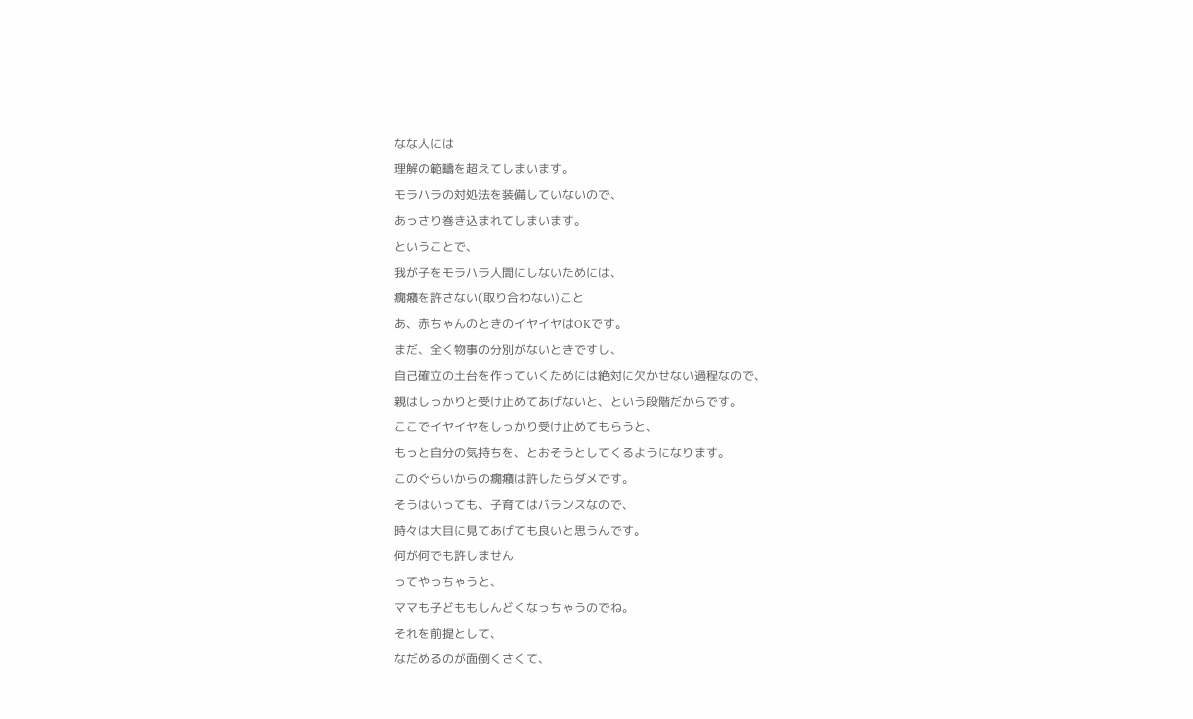なな人には
理解の範疇を超えてしまいます。
モラハラの対処法を装備していないので、
あっさり巻き込まれてしまいます。
ということで、
我が子をモラハラ人間にしないためには、
癇癪を許さない(取り合わない)こと
あ、赤ちゃんのときのイヤイヤはOKです。
まだ、全く物事の分別がないときですし、
自己確立の土台を作っていくためには絶対に欠かせない過程なので、
親はしっかりと受け止めてあげないと、という段階だからです。
ここでイヤイヤをしっかり受け止めてもらうと、
もっと自分の気持ちを、とおそうとしてくるようになります。
このぐらいからの癇癪は許したらダメです。
そうはいっても、子育てはバランスなので、
時々は大目に見てあげても良いと思うんです。
何が何でも許しません
ってやっちゃうと、
ママも子どももしんどくなっちゃうのでね。
それを前提として、
なだめるのが面倒くさくて、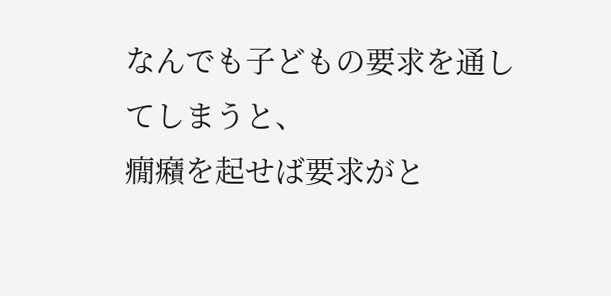なんでも子どもの要求を通してしまうと、
癇癪を起せば要求がと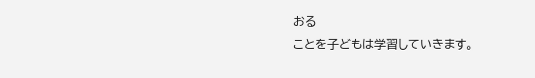おる
ことを子どもは学習していきます。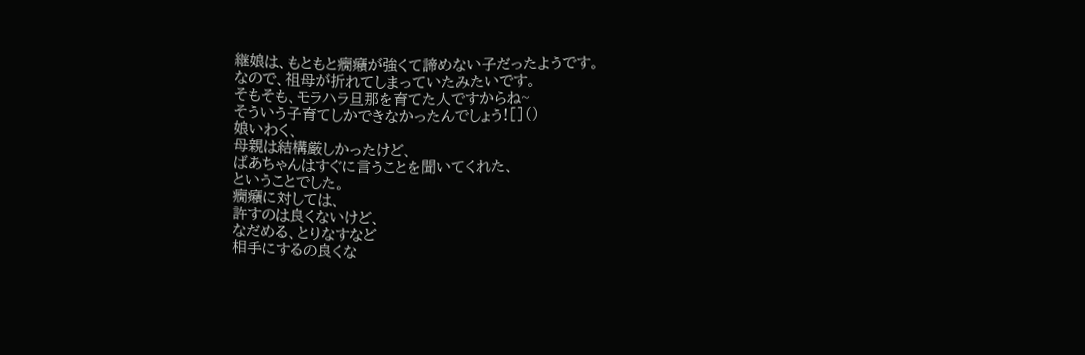継娘は、もともと癇癪が強くて諦めない子だったようです。
なので、祖母が折れてしまっていたみたいです。
そもそも、モラハラ旦那を育てた人ですからね~
そういう子育てしかできなかったんでしょう![]()
娘いわく、
母親は結構厳しかったけど、
ばあちゃんはすぐに言うことを聞いてくれた、
ということでした。
癇癪に対しては、
許すのは良くないけど、
なだめる、とりなすなど
相手にするの良くな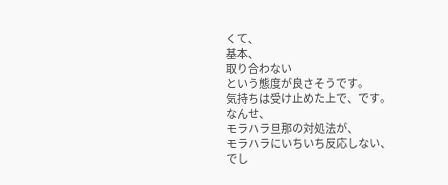くて、
基本、
取り合わない
という態度が良さそうです。
気持ちは受け止めた上で、です。
なんせ、
モラハラ旦那の対処法が、
モラハラにいちいち反応しない、
でし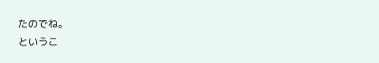たのでね。
というこ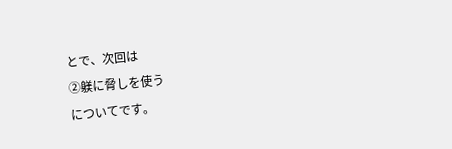とで、次回は
②躾に脅しを使う
についてです。